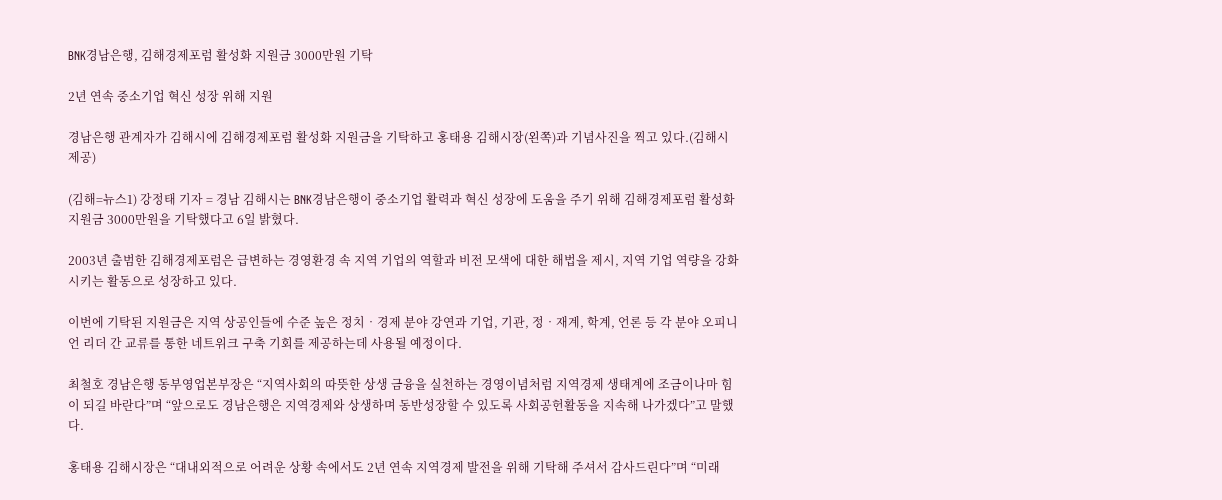BNK경남은행, 김해경제포럼 활성화 지원금 3000만원 기탁

2년 연속 중소기업 혁신 성장 위해 지원

경남은행 관계자가 김해시에 김해경제포럼 활성화 지원금을 기탁하고 홍태용 김해시장(왼쪽)과 기념사진을 찍고 있다.(김해시 제공)

(김해=뉴스1) 강정태 기자 = 경남 김해시는 BNK경남은행이 중소기업 활력과 혁신 성장에 도움을 주기 위해 김해경제포럼 활성화 지원금 3000만원을 기탁했다고 6일 밝혔다.

2003년 출범한 김해경제포럼은 급변하는 경영환경 속 지역 기업의 역할과 비전 모색에 대한 해법을 제시, 지역 기업 역량을 강화시키는 활동으로 성장하고 있다.

이번에 기탁된 지원금은 지역 상공인들에 수준 높은 정치‧경제 분야 강연과 기업, 기관, 정‧재계, 학계, 언론 등 각 분야 오피니언 리더 간 교류를 통한 네트위크 구축 기회를 제공하는데 사용될 예정이다.

최철호 경남은행 동부영업본부장은 “지역사회의 따뜻한 상생 금융을 실천하는 경영이념처럼 지역경제 생태계에 조금이나마 힘이 되길 바란다”며 “앞으로도 경남은행은 지역경제와 상생하며 동반성장할 수 있도록 사회공헌활동을 지속해 나가겠다”고 말했다.

홍태용 김해시장은 “대내외적으로 어려운 상황 속에서도 2년 연속 지역경제 발전을 위해 기탁해 주셔서 감사드린다”며 “미래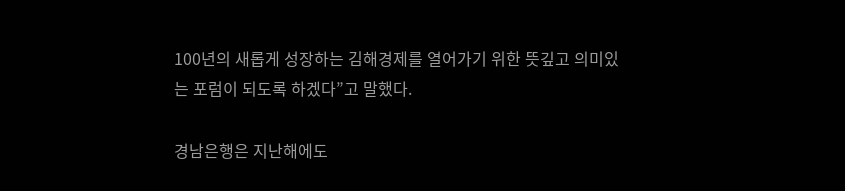100년의 새롭게 성장하는 김해경제를 열어가기 위한 뜻깊고 의미있는 포럼이 되도록 하겠다”고 말했다.

경남은행은 지난해에도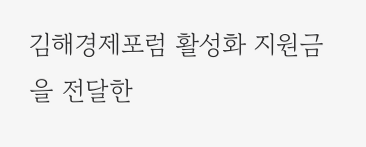김해경제포럼 활성화 지원금을 전달한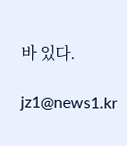바 있다.

jz1@news1.kr